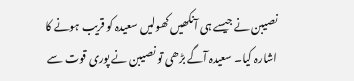نصیبن نے جیسے ہی آنکھیں کھولیں سعیدہ کو قریب ہونے کا اشارہ کیا۔ سعیدہ آگے بڑھی تو نصیبن نے پوری قوت سے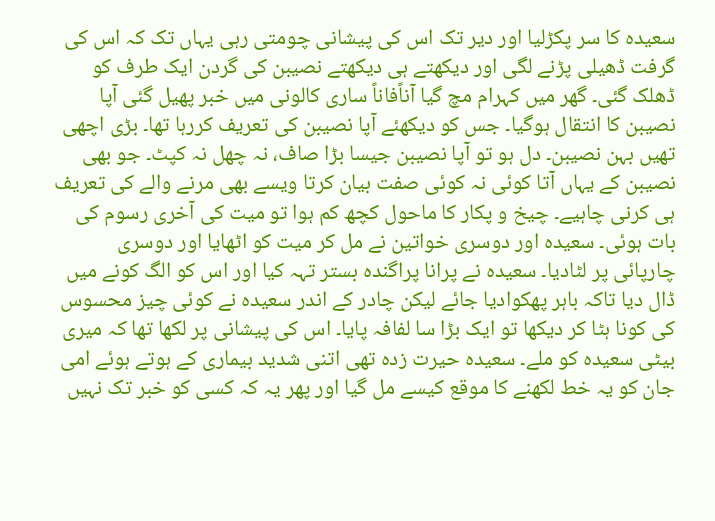سعیدہ کا سر پکڑلیا اور دیر تک اس کی پیشانی چومتی رہی یہاں تک کہ اس کی گرفت ڈھیلی پڑنے لگی اور دیکھتے ہی دیکھتے نصیبن کی گردن ایک طرف کو ڈھلک گئی۔ گھر میں کہرام مچ گیا آناًفاناً ساری کالونی میں خبر پھیل گئی آپا نصیبن کا انتقال ہوگیا۔ جس کو دیکھئے آپا نصیبن کی تعریف کررہا تھا۔ بڑی اچھی تھیں بہن نصیبن۔ دل ہو تو آپا نصیبن جیسا بڑا صاف، نہ چھل نہ کپٹ۔ جو بھی نصیبن کے یہاں آتا کوئی نہ کوئی صفت بیان کرتا ویسے بھی مرنے والے کی تعریف ہی کرنی چاہیے۔ چیخ و پکار کا ماحول کچھ کم ہوا تو میت کی آخری رسوم کی بات ہوئی۔ سعیدہ اور دوسری خواتین نے مل کر میت کو اٹھایا اور دوسری چارپائی پر لٹادیا۔ سعیدہ نے پرانا پراگندہ بستر تہہ کیا اور اس کو الگ کونے میں ڈال دیا تاکہ باہر پھکوادیا جائے لیکن چادر کے اندر سعیدہ نے کوئی چیز محسوس کی کونا ہٹا کر دیکھا تو ایک بڑا سا لفافہ پایا۔ اس کی پیشانی پر لکھا تھا کہ میری بیٹی سعیدہ کو ملے۔ سعیدہ حیرت زدہ تھی اتنی شدید بیماری کے ہوتے ہوئے امی جان کو یہ خط لکھنے کا موقع کیسے مل گیا اور پھر یہ کہ کسی کو خبر تک نہیں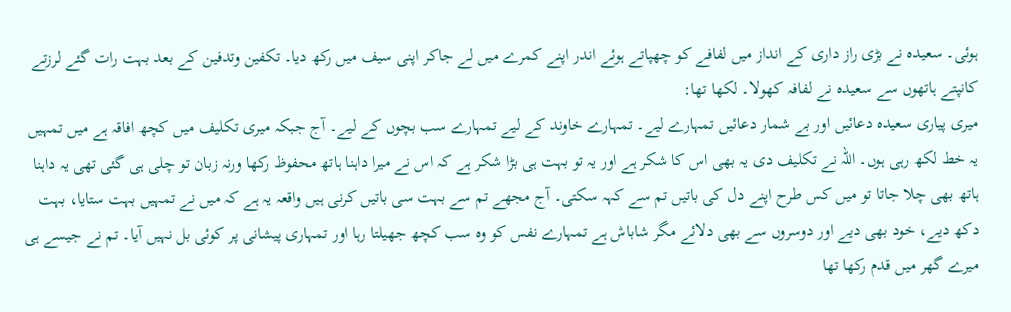ہوئی۔ سعیدہ نے بڑی راز داری کے انداز میں لفافے کو چھپاتے ہوئے اندر اپنے کمرے میں لے جاکر اپنی سیف میں رکھ دیا۔ تکفین وتدفین کے بعد بہت رات گئے لرزتے کانپتے ہاتھوں سے سعیدہ نے لفافہ کھولا۔ لکھا تھا:
میری پیاری سعیدہ دعائیں اور بے شمار دعائیں تمہارے لیے۔ تمہارے خاوند کے لیے تمہارے سب بچوں کے لیے۔ آج جبکہ میری تکلیف میں کچھ افاقہ ہے میں تمہیں یہ خط لکھ رہی ہوں۔ اللہ نے تکلیف دی یہ بھی اس کا شکر ہے اور یہ تو بہت ہی بڑا شکر ہے کہ اس نے میرا داہنا ہاتھ محفوظ رکھا ورنہ زبان تو چلی ہی گئی تھی یہ داہنا ہاتھ بھی چلا جاتا تو میں کس طرح اپنے دل کی باتیں تم سے کہہ سکتی۔ آج مجھے تم سے بہت سی باتیں کرنی ہیں واقعہ یہ ہے کہ میں نے تمہیں بہت ستایا، بہت دکھ دیے، خود بھی دیے اور دوسروں سے بھی دلائے مگر شاباش ہے تمہارے نفس کو وہ سب کچھ جھیلتا رہا اور تمہاری پیشانی پر کوئی بل نہیں آیا۔ تم نے جیسے ہی میرے گھر میں قدم رکھا تھا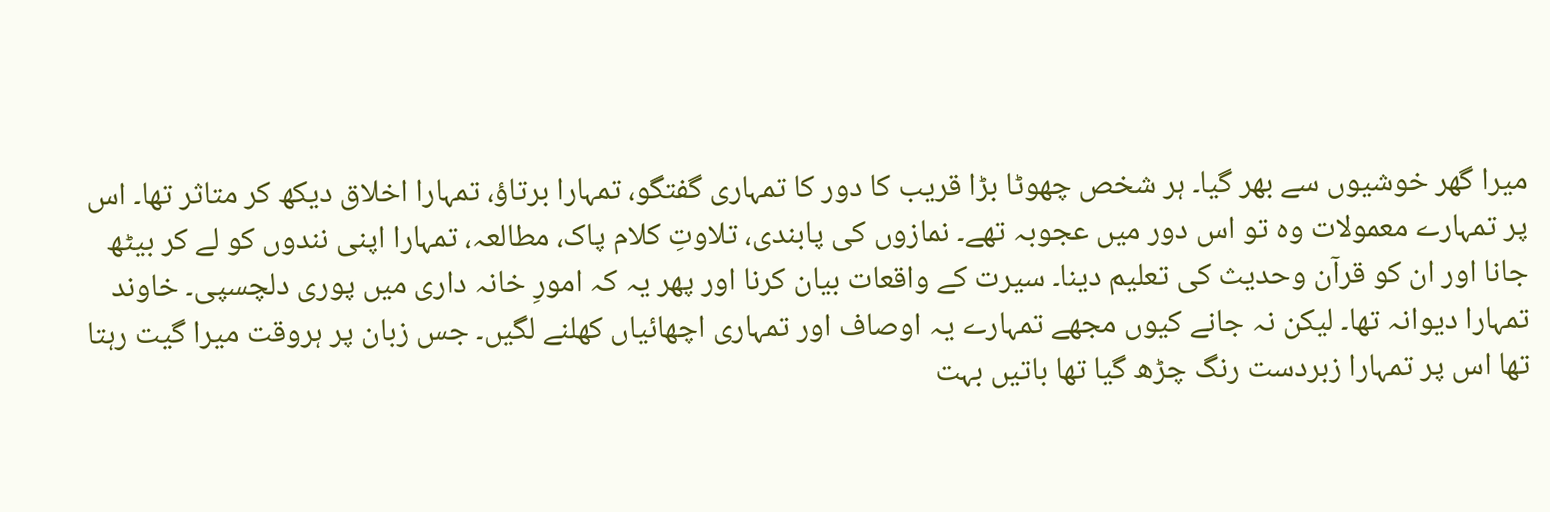میرا گھر خوشیوں سے بھر گیا۔ ہر شخص چھوٹا بڑا قریب کا دور کا تمہاری گفتگو، تمہارا برتاؤ، تمہارا اخلاق دیکھ کر متاثر تھا۔ اس پر تمہارے معمولات وہ تو اس دور میں عجوبہ تھے۔ نمازوں کی پابندی، تلاوتِ کلام پاک، مطالعہ، تمہارا اپنی نندوں کو لے کر بیٹھ جانا اور ان کو قرآن وحدیث کی تعلیم دینا۔ سیرت کے واقعات بیان کرنا اور پھر یہ کہ امورِ خانہ داری میں پوری دلچسپی۔ خاوند تمہارا دیوانہ تھا۔ لیکن نہ جانے کیوں مجھے تمہارے یہ اوصاف اور تمہاری اچھائیاں کھلنے لگیں۔ جس زبان پر ہروقت میرا گیت رہتا تھا اس پر تمہارا زبردست رنگ چڑھ گیا تھا باتیں بہت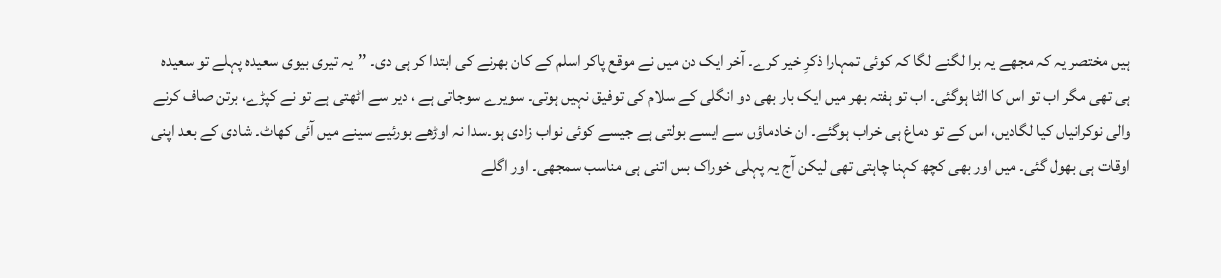ہیں مختصر یہ کہ مجھے یہ برا لگنے لگا کہ کوئی تمہارا ذکرِ خیر کرے۔ آخر ایک دن میں نے موقع پاکر اسلم کے کان بھرنے کی ابتدا کر ہی دی۔ ’’یہ تیری بیوی سعیدہ پہلے تو سعیدہ ہی تھی مگر اب تو اس کا الٹا ہوگئی۔ اب تو ہفتہ بھر میں ایک بار بھی دو انگلی کے سلام کی توفیق نہیں ہوتی۔ سویرے سوجاتی ہے ، دیر سے اٹھتی ہے تو نے کپڑے، برتن صاف کرنے والی نوکرانیاں کیا لگادیں، اس کے تو دماغ ہی خراب ہوگئے۔ ان خادماؤں سے ایسے بولتی ہے جیسے کوئی نواب زادی ہو۔سدا نہ اوڑھے بورئیے سینے میں آئی کھاٹ۔ شادی کے بعد اپنی اوقات ہی بھول گئی۔ میں اور بھی کچھ کہنا چاہتی تھی لیکن آج یہ پہلی خوراک بس اتنی ہی مناسب سمجھی۔ اور اگلے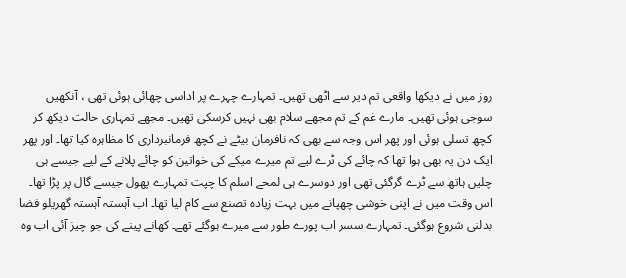روز میں نے دیکھا واقعی تم دیر سے اٹھی تھیں۔ تمہارے چہرے پر اداسی چھائی ہوئی تھی ، آنکھیں سوجی ہوئی تھیں۔ مارے غم کے تم مجھے سلام بھی نہیں کرسکی تھیں۔ مجھے تمہاری حالت دیکھ کر کچھ تسلی ہوئی اور پھر اس وجہ سے بھی کہ نافرمان بیٹے نے کچھ فرمانبرداری کا مظاہرہ کیا تھا۔ اور پھر ایک دن یہ بھی ہوا تھا کہ چائے کی ٹرے لیے تم میرے میکے کی خواتین کو چائے پلانے کے لیے جیسے ہی چلیں ہاتھ سے ٹرے گرگئی تھی اور دوسرے ہی لمحے اسلم کا چپت تمہارے پھول جیسے گال پر پڑا تھا۔ اس وقت میں نے اپنی خوشی چھپانے میں بہت زیادہ تصنع سے کام لیا تھا۔ اب آہستہ آہستہ گھریلو فضا بدلنی شروع ہوگئی۔ تمہارے سسر اب پورے طور سے میرے ہوگئے تھے۔ کھانے پینے کی جو چیز آئی اب وہ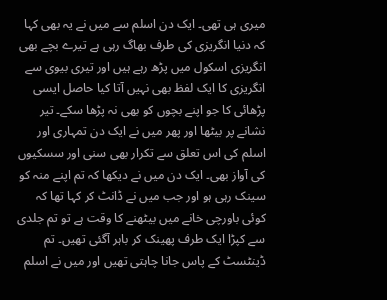میری ہی تھی۔ ایک دن اسلم سے میں نے یہ بھی کہا کہ دنیا انگریزی کی طرف بھاگ رہی ہے تیرے بچے بھی انگریزی اسکول میں پڑھ رہے ہیں اور تیری بیوی سے انگریزی کا ایک لفظ بھی نہیں آتا کیا حاصل ایسی پڑھائی کا جو اپنے بچوں کو بھی نہ پڑھا سکے۔ تیر نشانے پر بیٹھا اور پھر میں نے ایک دن تمہاری اور اسلم کی اس تعلق سے تکرار بھی سنی اور سسکیوں کی آواز بھی۔ ایک دن میں نے دیکھا کہ تم اپنے منہ کو سینک رہی ہو اور جب میں نے ڈانٹ کر کہا تھا کہ کوئی باورچی خانے میں بیٹھنے کا وقت ہے تو تم جلدی سے کپڑا ایک طرف پھینک کر باہر آگئی تھیں۔ تم ڈینٹسٹ کے پاس جانا چاہتی تھیں اور میں نے اسلم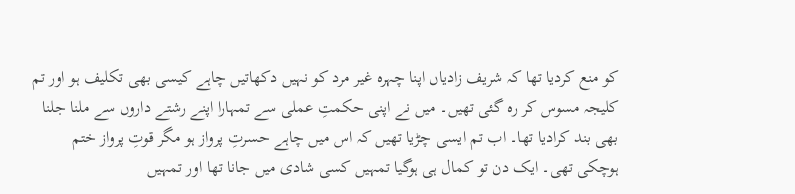کو منع کردیا تھا کہ شریف زادیاں اپنا چہرہ غیر مرد کو نہیں دکھاتیں چاہے کیسی بھی تکلیف ہو اور تم کلیجہ مسوس کر رہ گئی تھیں۔ میں نے اپنی حکمتِ عملی سے تمہارا اپنے رشتے داروں سے ملنا جلنا بھی بند کرادیا تھا۔ اب تم ایسی چڑیا تھیں کہ اس میں چاہے حسرتِ پرواز ہو مگر قوتِ پرواز ختم ہوچکی تھی۔ ایک دن تو کمال ہی ہوگیا تمہیں کسی شادی میں جانا تھا اور تمہیں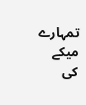تمہارے میکے کی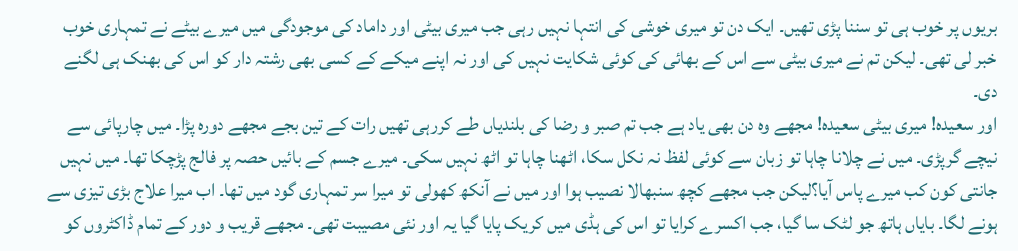بریوں پر خوب ہی تو سننا پڑی تھیں۔ ایک دن تو میری خوشی کی انتہا نہیں رہی جب میری بیٹی اور داماد کی موجودگی میں میرے بیٹے نے تمہاری خوب خبر لی تھی۔ لیکن تم نے میری بیٹی سے اس کے بھائی کی کوئی شکایت نہیں کی اور نہ اپنے میکے کے کسی بھی رشتہ دار کو اس کی بھنک ہی لگنے دی۔
اور سعیدہ! میری بیٹی سعیدہ! مجھے وہ دن بھی یاد ہے جب تم صبر و رضا کی بلندیاں طے کررہی تھیں رات کے تین بجے مجھے دورہ پڑا۔ میں چارپائی سے نیچے گرپڑی۔ میں نے چلانا چاہا تو زبان سے کوئی لفظ نہ نکل سکا، اٹھنا چاہا تو اٹھ نہیں سکی۔ میرے جسم کے بائیں حصہ پر فالج پڑچکا تھا۔ میں نہیں جانتی کون کب میرے پاس آیا؟لیکن جب مجھے کچھ سنبھالا نصیب ہوا اور میں نے آنکھ کھولی تو میرا سر تمہاری گود میں تھا۔ اب میرا علاج بڑی تیزی سے ہونے لگا۔ بایاں ہاتھ جو لٹک سا گیا، جب اکسرے کرایا تو اس کی ہڈی میں کریک پایا گیا یہ اور نئی مصیبت تھی۔ مجھے قریب و دور کے تمام ڈاکٹروں کو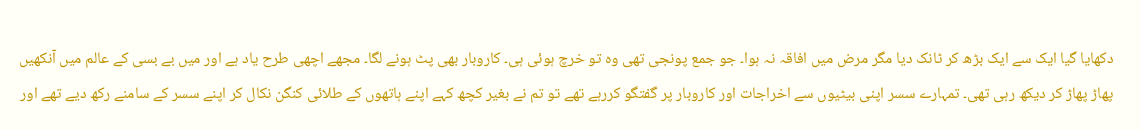دکھایا گیا ایک سے ایک بڑھ کر ٹانک دیا مگر مرض میں افاقہ نہ ہوا۔ جو جمع پونجی تھی وہ تو خرچ ہوئی ہی۔ کاروبار بھی پٹ ہونے لگا۔ مجھے اچھی طرح یاد ہے اور میں بے بسی کے عالم میں آنکھیں پھاڑ پھاڑ کر دیکھ رہی تھی۔ تمہارے سسر اپنی بیٹیوں سے اخراجات اور کاروبار پر گفتگو کررہے تھے تو تم نے بغیر کچھ کہے اپنے ہاتھوں کے طلائی کنگن نکال کر اپنے سسر کے سامنے رکھ دیے تھے اور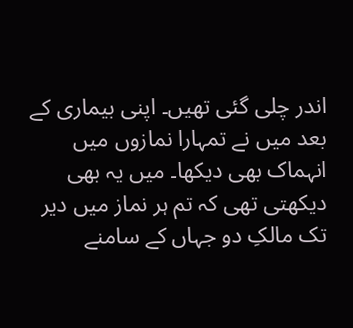اندر چلی گئی تھیں۔ اپنی بیماری کے بعد میں نے تمہارا نمازوں میں انہماک بھی دیکھا۔ میں یہ بھی دیکھتی تھی کہ تم ہر نماز میں دیر تک مالکِ دو جہاں کے سامنے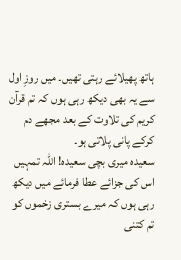ہاتھ پھیلائے رہتی تھیں۔ میں روزِ اول سے یہ بھی دیکھ رہی ہوں کہ تم قرآن کریم کی تلاوت کے بعد مجھے دم کرکے پانی پلاتی ہو۔
سعیدہ میری بچی سعیدہ! اللہ تمہیں اس کی جزائے عطا فرمائے میں دیکھ رہی ہوں کہ میرے بستری زخموں کو تم کتنی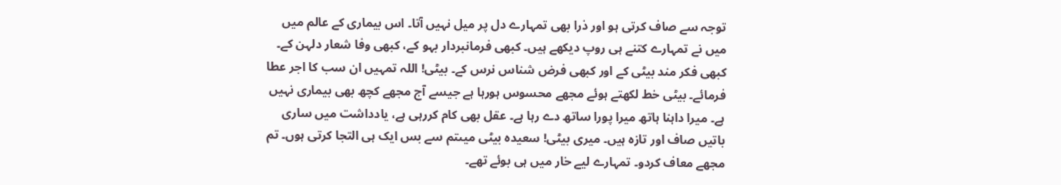توجہ سے صاف کرتی ہو اور ذرا بھی تمہارے دل پر میل نہیں آتا۔ اس بیماری کے عالم میں میں نے تمہارے کتنے ہی روپ دیکھے ہیں۔ کبھی فرمانبردار بہو کے، کبھی وفا شعار دلہن کے۔ کبھی فکر مند بیٹی کے اور کبھی فرض شناس نرس کے۔ بیٹی! اللہ تمہیں ان سب کا اجر عطا فرمائے۔ بیٹی خط لکھتے ہوئے مجھے محسوس ہورہا ہے جیسے آج مجھے کچھ بھی بیماری نہیں ہے۔ میرا داہنا ہاتھ میرا پورا ساتھ دے رہا ہے۔ عقل بھی کام کررہی ہے، یادداشت میں ساری باتیں صاف اور تازہ ہیں۔ میری بیٹی! سعیدہ بیٹی میںتم سے بس ایک ہی التجا کرتی ہوں۔ تم مجھے معاف کردو۔ تمہارے لیے خار میں ہی بوئے تھے۔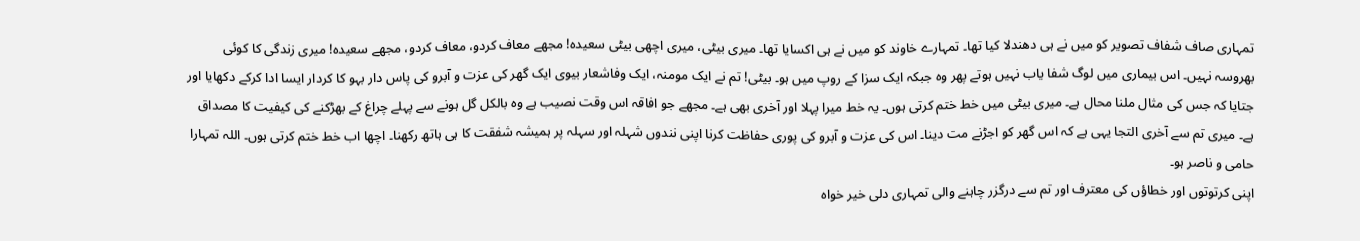تمہاری صاف شفاف تصویر کو میں نے ہی دھندلا کیا تھا۔ تمہارے خاوند کو میں نے ہی اکسایا تھا۔ میری بیٹی، میری اچھی بیٹی سعیدہ! مجھے معاف کردو، معاف کردو، مجھے سعیدہ! میری زندگی کا کوئی بھروسہ نہیں۔ اس بیماری میں لوگ شفا یاب نہیں ہوتے پھر وہ جبکہ ایک سزا کے روپ میں ہو۔ بیٹی! تم نے ایک مومنہ، ایک وفاشعار بیوی ایک گھر کی عزت و آبرو کی پاس دار بہو کا کردار ایسا ادا کرکے دکھایا اور جتایا کہ جس کی مثال ملنا محال ہے۔ میری بیٹی میں خط ختم کرتی ہوں۔ یہ خط میرا پہلا اور آخری بھی ہے۔ مجھے جو افاقہ اس وقت نصیب ہے وہ بالکل گل ہونے سے پہلے چراغ کے بھڑکنے کی کیفیت کا مصداق ہے۔ میری تم سے آخری التجا یہی ہے کہ اس گھر کو اجڑنے مت دینا۔ اس کی عزت و آبرو کی پوری حفاظت کرنا اپنی نندوں شہلہ اور سہلہ پر ہمیشہ شفقت کا ہی ہاتھ رکھنا۔ اچھا اب خط ختم کرتی ہوں۔ اللہ تمہارا حامی و ناصر ہو۔
اپنی کرتوتوں اور خطاؤں کی معترف اور تم سے درگزر چاہنے والی تمہاری دلی خیر خواہ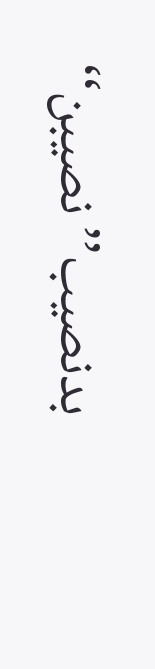بدنصیب’’ نصیبن‘‘